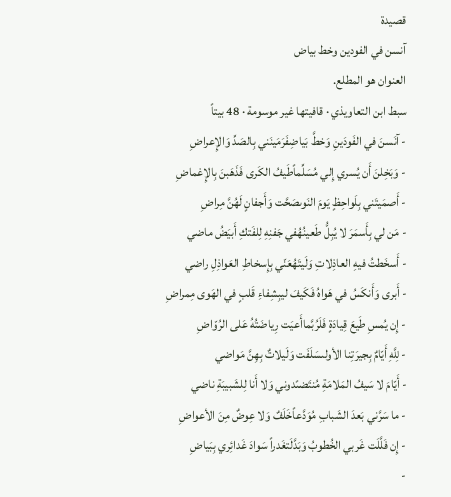قصيدة
آنسن في الفودين وخط بياض
العنوان هو المطلع.
سبط ابن التعاويذي · قافيتها غير موسومة · 48 بيتاً
- آنَسنَ في الفَودَينِ وَخطَّ بَياضِفَرَمَينَني بِالصَدِّ وَالإِعراضِ
- وَبَخِلنَ أَن يُسري إِلي مُسَلِّماًطَيفُ الكَرى فَذَهَبنَ بِالإِغماضِ
- أَصمَيتَني بِلَواحِظٍ يَومَ النَوىصَحَّت وَأَجفانٍ لَهُنَّ مِراضِ
- مَن لي بِأَسمَرَ لا يُبِلُّ طَعينُهُفي جَفنِهِ لِلفَتكِ أَبيَضُ ماضي
- أَسخَطتُ فيهِ العاذِلاتِ وَلَيتَهُعَنّي بِإِسخاطِ العَواذِلِ راضي
- أَبرى وَأَنكَسُ في هَواهُ فَكَيفَ ليبِشِفاءِ قَلبٍ في الهَوى مِمراضِ
- إِن يُمسِ طَيعَ قِيادَةٍ فَلَرُبَّماأَعيَت رِياضَتُهُ عَلى الرُوّاضِ
- لِلَّهِ أَيّامٌ بِجيرَتِنا الأولىسَلَفَت وَلَيلاتٌ بِهِنَّ مَواضي
- أَيّامَ لا سَيفُ المَلامَةِ مُنتَضىًدوني وَلا أَنا لِلشَبيبَةِ ناضي
- ما سَرَّني بَعدَ الشَبابِ مُوَدَّعاًخَلَفٌ وَلا عِوضٌ مِنَ الأعواضِ
- إِن فَلَّلَت غَربي الخُطوبُ وَبَدَّلَتغَدراً سَوادَ غَدائِري بِبَياضِ
-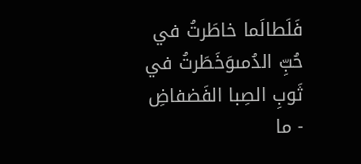فَلَطالَما خاطَرتُ في حُبِّ الدُمىوَخَطَرتُ في ثَوبِ الصِبا الفَضفاضِ
- ما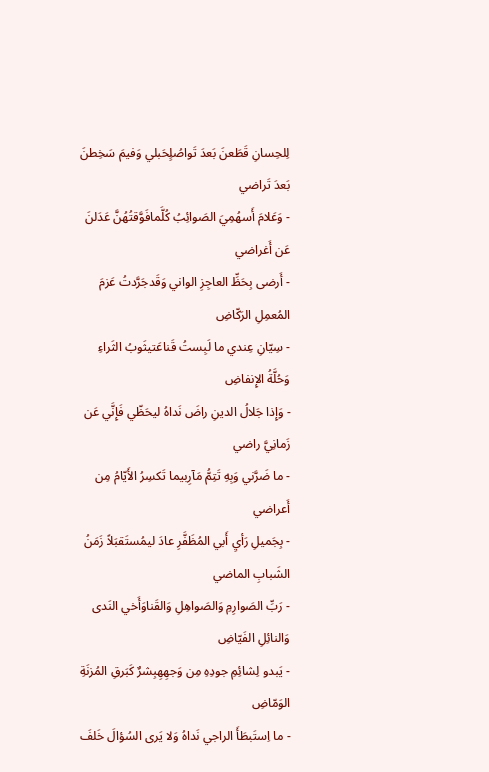لِلحِسانِ قَطَعنَ بَعدَ تَواصُلٍحَبلي وَفيمَ سَخِطنَ بَعدَ تَراضي
- وَعَلامَ أَسهُمِيَ الصَوائِبُ كُلَّمافَوَّقتُهُنَّ عَدَلنَ عَن أَغراضي
- أَرضى بِحَظِّ العاجِزِ الواني وَقَدجَرَّدتُ عَزمَ المُعمِلِ الرَكّاضِ
- سِيّانِ عِندي ما لَبِستُ قَناعَتيثَوبُ الثَراءِ وَحُلَّةُ الإِنفاضِ
- وَإِذا جَلالُ الدينِ راضَ نَداهُ ليحَظّي فَإِنَّي عَن زَمانِيَّ راضي
- ما ضَرَّني وَبِهِ تَتِمُّ مَآرِبيما تَكسِرُ الأَيّامُ مِن أَعراضي
- بِجَميلِ رَأيِ أَبي المُظَفَّرِ عادَ ليمُستَقبَلاً زَمَنُ الشَبابِ الماضي
- رَبِّ الصَوارِمِ وَالصَواهِلِ وَالقَناوَأَخي النَدى وَالنائِلِ الفَيّاضِ
- يَبدو لِشائِمِ جودِهِ مِن وَجهِهِبِشرٌ كَبَرقِ المُزنَةِ الوَمّاضِ
- ما اِستَبطَأَ الراجي نَداهُ وَلا يَرى السُؤالَ خَلفَ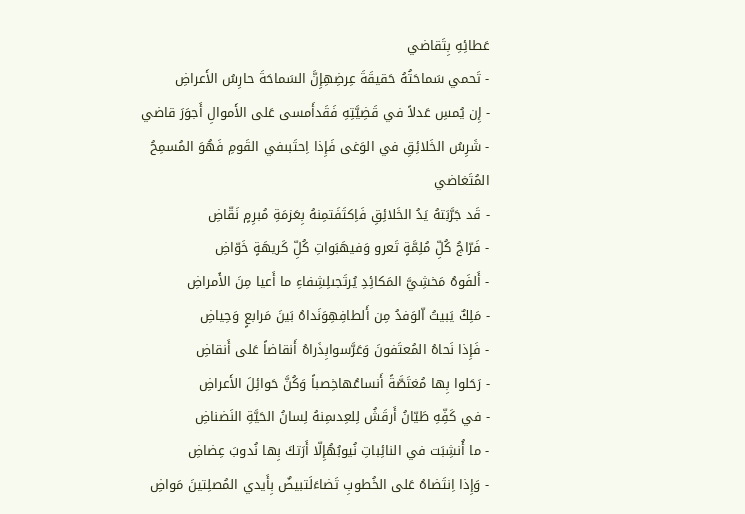عَطائِهِ بِتَقاضي
- تَحمي سَماحَتُهُ حَقيقَةَ عِرضِهِإِنَّ السَماحَةَ حارِسُ الأَعراضِ
- إِن يُمسِ عَدلاً في قَضِيَّتِهِ فَقَدأَمسى عَلى الأَموالِ أَجوَرَ قاضي
- شَرِسُ الخَلائِقِ في الوَغى فَإِذا اِحتَبىفي القَومِ فَهُوَ المُسمِحُ المُتَغاضي
- قَد جَرَّبَتهُ يَدُ الخَلائِقِ فَاِكتَفَتمِنهُ بِعَزمَةِ مُبرِمٍ نَقّاضِ
- فَرّاجُ كُلِّ مُلِمَّةٍ تَعرو وَفيهَبَواتِ كُلِّ كَريهَةٍ خَوّاضِ
- أَلفَوهُ مَخشِيَّ المَكائِدِ يُرتَجىلِشِفاءِ ما أَعيا مِنَ الأَمراضِ
- مَلِكٌ يَبيتُ اّلوَفدُ مِن أَلطافِهِوَنَداهُ بَينَ مَرابعٍ وَحِياضِ
- فَإِذا نَحاهُ المُعتَفونَ وَعَرَّسوابِذَراهُ أَنقاضاً عَلى أَنقاضِ
- رَحَلوا بِها مُغتَصَّةً أَنساعُهاخِصباً وَكُنَّ حَوائِلَ الأَعراضِ
- في كَفِّهِ طَيّانُ أَرقَشُ لِلعِدىمِنهُ لِسانُ الحَيَّةِ النَضناضِ
- ما أُنشِبَت في النائِباتِ نُيوبُهُإِلّا أَرَتكَ بِها نُدوبَ عِضاضِ
- وَإِذا اِنتَضاهُ عَلى الخُطوبِ تَضاءَلَتبيضٌ بِأَيدي المُصلِتينَ مَواضِ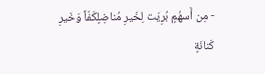- مِن أَسهُمٍ بُرِيَت لِخَيرِ مُناضِلٍكَفّاً وَخَيرِ كَنانَةٍ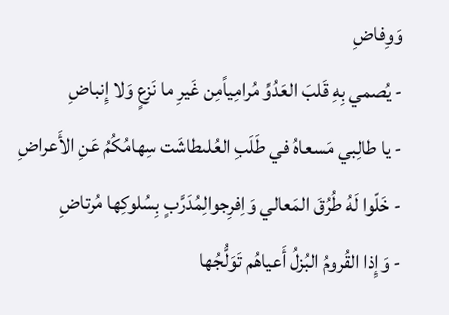وَوِفاضِ
- يُصمي بِهِ قَلبَ العَدُوِّ مُرامِياًمِن غَيرِ ما نَزعٍ وَلا إِنباضِ
- يا طالِبي مَسعاهُ في طَلَبِ العُلىطاشَت سِهامُكُمُ عَنِ الأَعراضِ
- خَلّوا لَهُ طُرُقَ المَعالي وَاِفرِجوالِمُدَرَّبٍ بِسُلوكِها مُرتاضِ
- وَإِذا القُرومُ البُزلُ أَعياهُم تَوَلُّجُها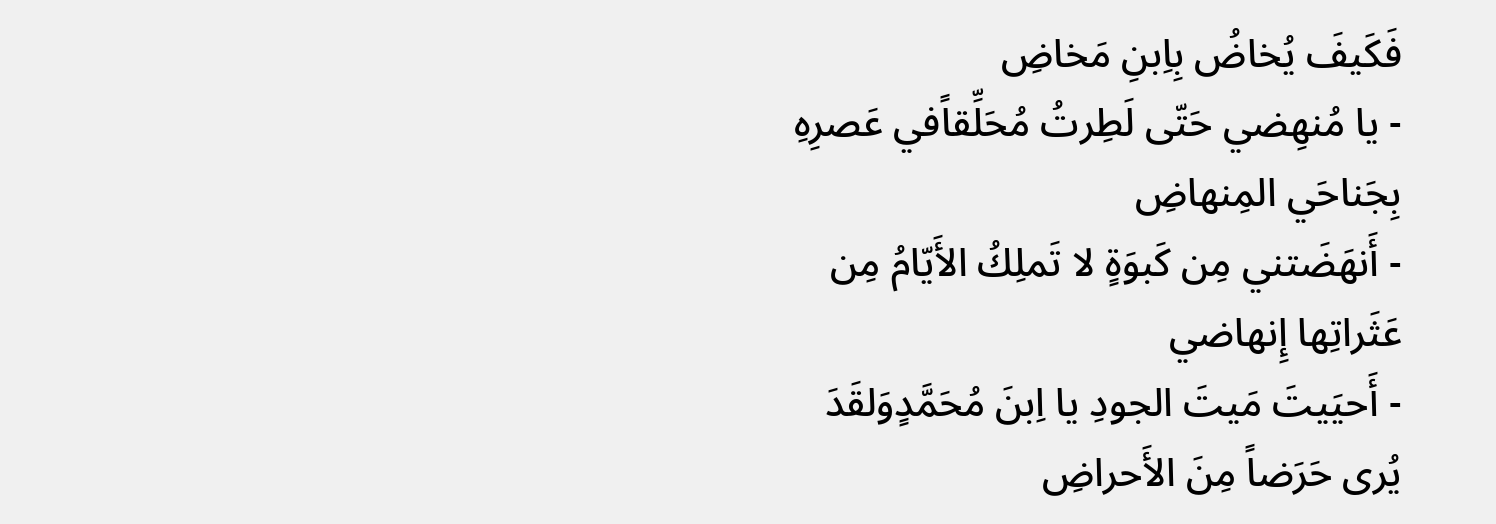فَكَيفَ يُخاضُ بِاِبنِ مَخاضِ
- يا مُنهِضي حَتّى لَطِرتُ مُحَلِّقاًفي عَصرِهِ بِجَناحَي المِنهاضِ
- أَنهَضَتني مِن كَبوَةٍ لا تَملِكُ الأَيّامُ مِن عَثَراتِها إِنهاضي
- أَحيَيتَ مَيتَ الجودِ يا اِبنَ مُحَمَّدٍوَلقَدَ يُرى حَرَضاً مِنَ الأَحراضِ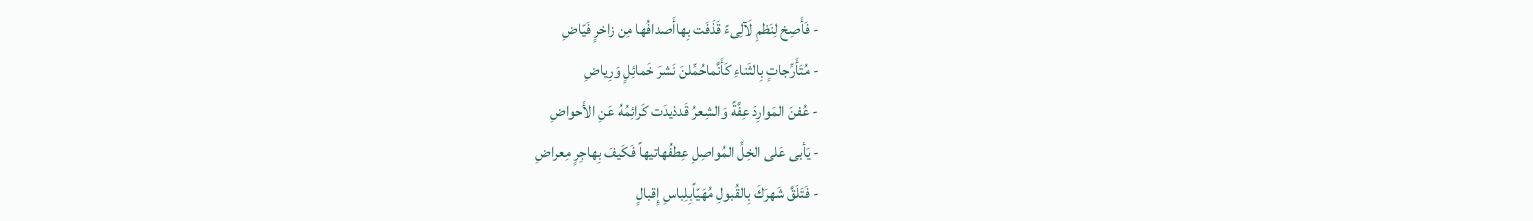- فَأَصِخ لِنَظمِ لَآلِىءً قَذَفَت بِهاأَصدافُها مِن زاخرٍ فَيّاضِ
- مُتَأَرِّجاتٍ بِالثَناءِ كَأَنَّماحُمِّلنَ نَشرَ خَمائِلٍ وَرِياضِ
- عُفنَ المَوارِدَ عِفَّةً وَالشِعرُ قَدذيدَت كَرائِمُهُ عَنِ الأَحواضِ
- يَأبى عَلى الخِلِّ المُواصِلِ عِطفُهاتيهاً فَكَيفَ بِهاجِرٍ مِعراضِ
- فَتَلَقَّ شَهرَكَ بِالقُبولِ مُهَيّاًبِلِباسِ إِقبالٍ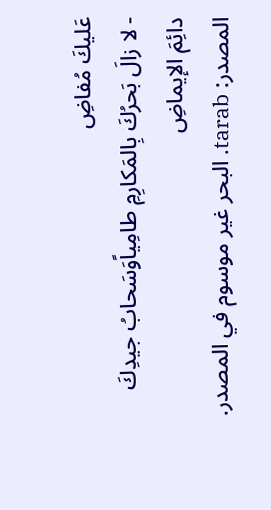عَليكَ مُفاضِ
- لا زالَ بَحرُكَ بِالمَكارِمِ طامِياًوَسَحابُ جيدِكَ دائِمَ الإيماضِ
المصدر: tarab. البحر غير موسوم في المصدر.